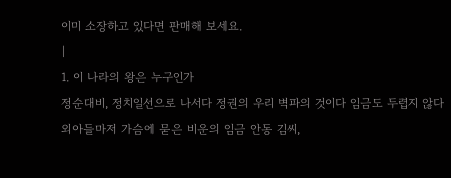이미 소장하고 있다면 판매해 보세요.
|
1. 이 나라의 왕은 누구인가
정순대비, 정치일선으로 나서다 정권의 우리 벽파의 것이다 임금도 두렵지 않다 외아들마저 가슴에 묻은 비운의 임금 안동 김씨,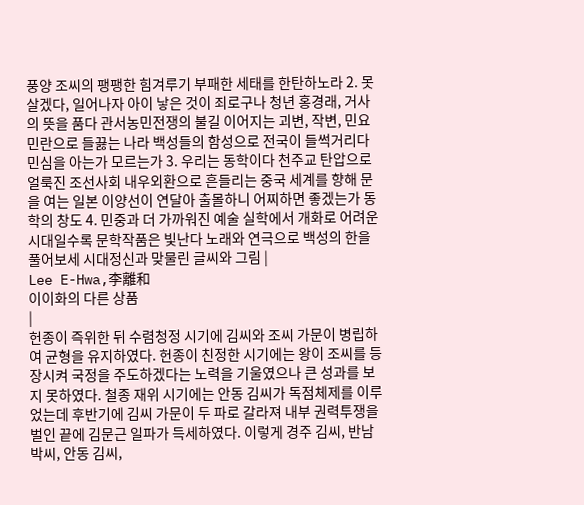풍양 조씨의 팽팽한 힘겨루기 부패한 세태를 한탄하노라 2. 못살겠다, 일어나자 아이 낳은 것이 죄로구나 청년 홍경래, 거사의 뜻을 품다 관서농민전쟁의 불길 이어지는 괴변, 작변, 민요 민란으로 들끓는 나라 백성들의 함성으로 전국이 들썩거리다 민심을 아는가 모르는가 3. 우리는 동학이다 천주교 탄압으로 얼룩진 조선사회 내우외환으로 흔들리는 중국 세계를 향해 문을 여는 일본 이양선이 연달아 출몰하니 어찌하면 좋겠는가 동학의 창도 4. 민중과 더 가까워진 예술 실학에서 개화로 어려운 시대일수록 문학작품은 빛난다 노래와 연극으로 백성의 한을 풀어보세 시대정신과 맞물린 글씨와 그림 |
Lee E-Hwa,李離和
이이화의 다른 상품
|
헌종이 즉위한 뒤 수렴청정 시기에 김씨와 조씨 가문이 병립하여 균형을 유지하였다. 헌종이 친정한 시기에는 왕이 조씨를 등장시켜 국정을 주도하겠다는 노력을 기울였으나 큰 성과를 보지 못하였다. 철종 재위 시기에는 안동 김씨가 독점체제를 이루었는데 후반기에 김씨 가문이 두 파로 갈라져 내부 권력투쟁을 벌인 끝에 김문근 일파가 득세하였다. 이렇게 경주 김씨, 반남 박씨, 안동 김씨,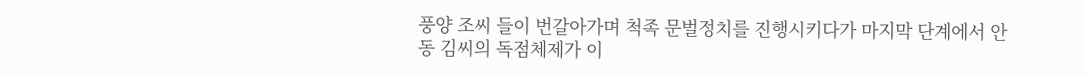풍양 조씨 들이 번갈아가며 척족 문벌정치를 진행시키다가 마지막 단계에서 안동 김씨의 독점체제가 이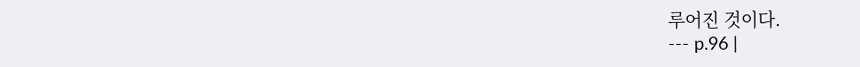루어진 것이다.
--- p.96 |